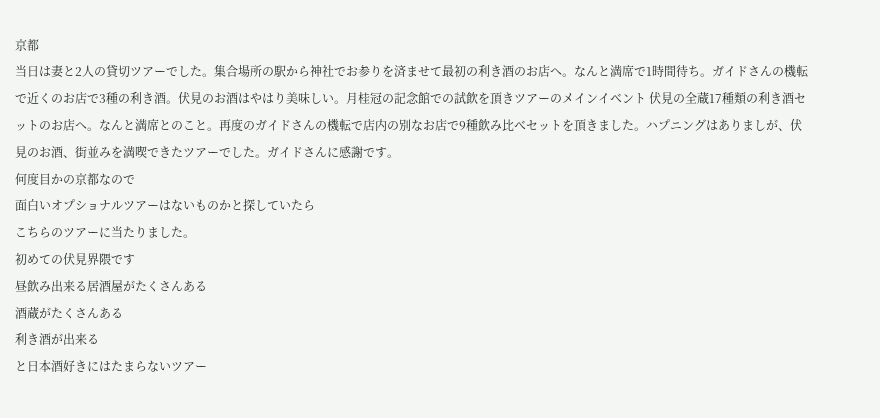京都
当日は妻と2人の貸切ツアーでした。集合場所の駅から神社でお参りを済ませて最初の利き酒のお店へ。なんと満席で1時間待ち。ガイドさんの機転で近くのお店で3種の利き酒。伏見のお酒はやはり美味しい。月桂冠の記念館での試飲を頂きツアーのメインイベント 伏見の全蔵17種類の利き酒セットのお店へ。なんと満席とのこと。再度のガイドさんの機転で店内の別なお店で9種飲み比べセットを頂きました。ハプニングはありましが、伏見のお酒、街並みを満喫できたツアーでした。ガイドさんに感謝です。
何度目かの京都なので
面白いオプショナルツアーはないものかと探していたら
こちらのツアーに当たりました。
初めての伏見界隈です
昼飲み出来る居酒屋がたくさんある
酒蔵がたくさんある
利き酒が出来る
と日本酒好きにはたまらないツアー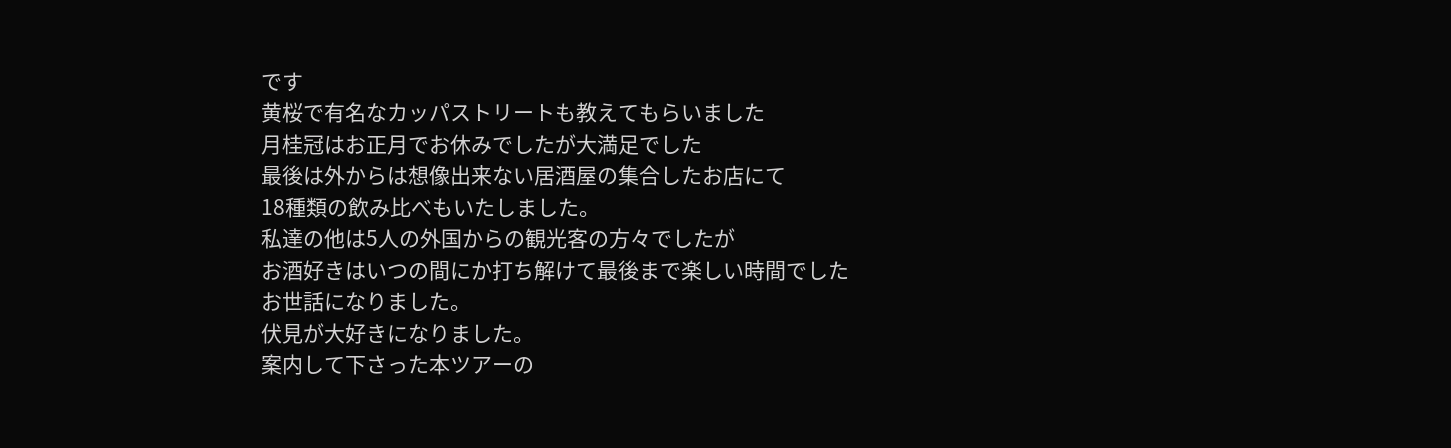です
黄桜で有名なカッパストリートも教えてもらいました
月桂冠はお正月でお休みでしたが大満足でした
最後は外からは想像出来ない居酒屋の集合したお店にて
18種類の飲み比べもいたしました。
私達の他は5人の外国からの観光客の方々でしたが
お酒好きはいつの間にか打ち解けて最後まで楽しい時間でした
お世話になりました。
伏見が大好きになりました。
案内して下さった本ツアーの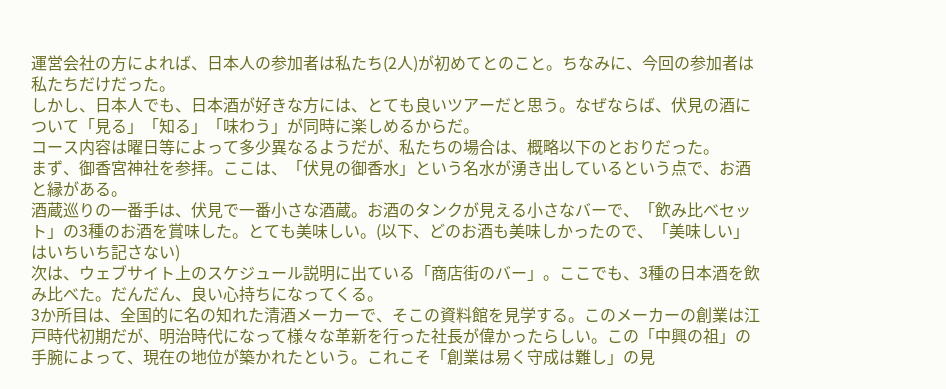運営会社の方によれば、日本人の参加者は私たち(2人)が初めてとのこと。ちなみに、今回の参加者は私たちだけだった。
しかし、日本人でも、日本酒が好きな方には、とても良いツアーだと思う。なぜならば、伏見の酒について「見る」「知る」「味わう」が同時に楽しめるからだ。
コース内容は曜日等によって多少異なるようだが、私たちの場合は、概略以下のとおりだった。
まず、御香宮神社を参拝。ここは、「伏見の御香水」という名水が湧き出しているという点で、お酒と縁がある。
酒蔵巡りの一番手は、伏見で一番小さな酒蔵。お酒のタンクが見える小さなバーで、「飲み比べセット」の3種のお酒を賞味した。とても美味しい。(以下、どのお酒も美味しかったので、「美味しい」はいちいち記さない)
次は、ウェブサイト上のスケジュール説明に出ている「商店街のバー」。ここでも、3種の日本酒を飲み比べた。だんだん、良い心持ちになってくる。
3か所目は、全国的に名の知れた清酒メーカーで、そこの資料館を見学する。このメーカーの創業は江戸時代初期だが、明治時代になって様々な革新を行った社長が偉かったらしい。この「中興の祖」の手腕によって、現在の地位が築かれたという。これこそ「創業は易く守成は難し」の見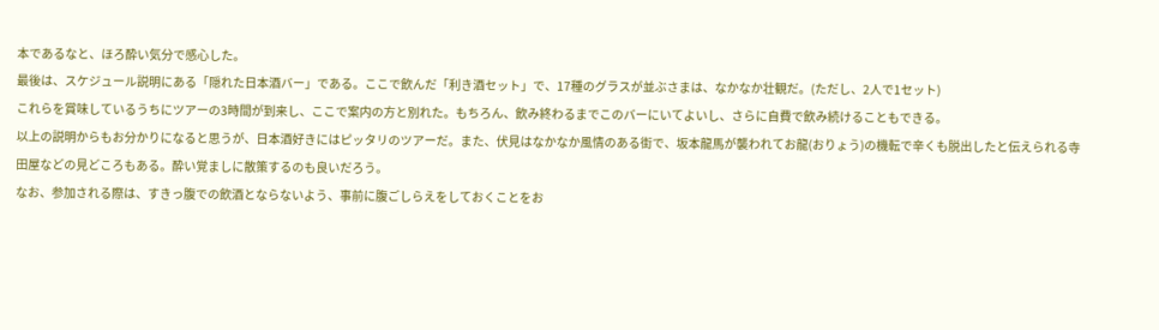本であるなと、ほろ酔い気分で感心した。
最後は、スケジュール説明にある「隠れた日本酒バー」である。ここで飲んだ「利き酒セット」で、17種のグラスが並ぶさまは、なかなか壮観だ。(ただし、2人で1セット)
これらを賞味しているうちにツアーの3時間が到来し、ここで案内の方と別れた。もちろん、飲み終わるまでこのバーにいてよいし、さらに自費で飲み続けることもできる。
以上の説明からもお分かりになると思うが、日本酒好きにはピッタリのツアーだ。また、伏見はなかなか風情のある街で、坂本龍馬が襲われてお龍(おりょう)の機転で辛くも脱出したと伝えられる寺田屋などの見どころもある。酔い覚ましに散策するのも良いだろう。
なお、参加される際は、すきっ腹での飲酒とならないよう、事前に腹ごしらえをしておくことをお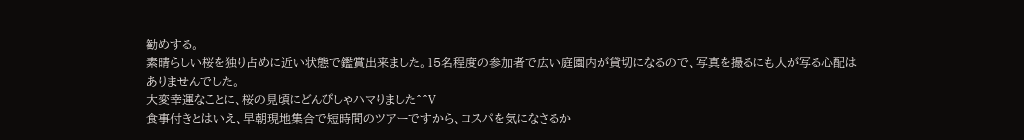勧めする。
素晴らしい桜を独り占めに近い状態で鑑賞出来ました。15名程度の参加者で広い庭園内が貸切になるので、写真を撮るにも人が写る心配はありませんでした。
大変幸運なことに、桜の見頃にどんぴしゃハマりました^^V
食事付きとはいえ、早朝現地集合で短時間のツアーですから、コスパを気になさるか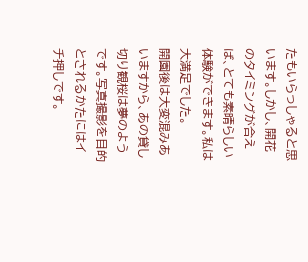たもいらっしゃると思います。しかし、開花のタイミングが合えば、とても素晴らしい体験ができます。私は大満足でした。
開園後は大変混みあいますから、あの貸し切り観桜は夢のようです。写真撮影を目的とされるかたにはイチ押しです。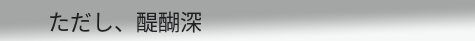ただし、醍醐深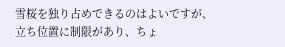雪桜を独り占めできるのはよいですが、立ち位置に制限があり、ちょ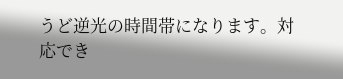うど逆光の時間帯になります。対応でき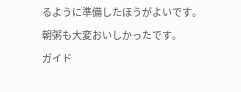るように準備したほうがよいです。
朝粥も大変おいしかったです。
ガイド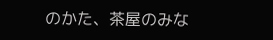のかた、茶屋のみな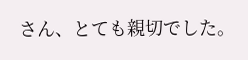さん、とても親切でした。